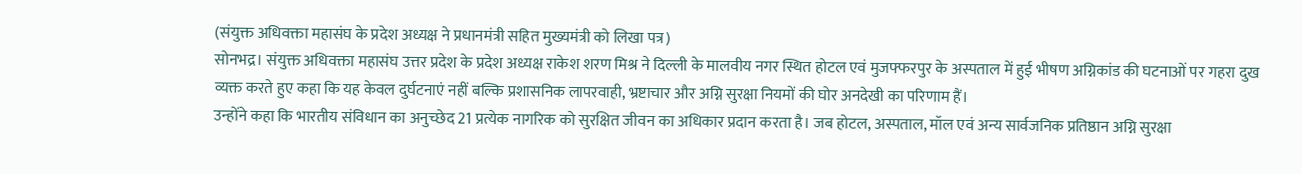(संयुक्त अधिवक्ता महासंघ के प्रदेश अध्यक्ष ने प्रधानमंत्री सहित मुख्यमंत्री को लिखा पत्र)
सोनभद्र। संयुक्त अधिवक्ता महासंघ उत्तर प्रदेश के प्रदेश अध्यक्ष राकेश शरण मिश्र ने दिल्ली के मालवीय नगर स्थित होटल एवं मुजफ्फरपुर के अस्पताल में हुई भीषण अग्निकांड की घटनाओं पर गहरा दुख व्यक्त करते हुए कहा कि यह केवल दुर्घटनाएं नहीं बल्कि प्रशासनिक लापरवाही, भ्रष्टाचार और अग्नि सुरक्षा नियमों की घोर अनदेखी का परिणाम हैं।
उन्होंने कहा कि भारतीय संविधान का अनुच्छेद 21 प्रत्येक नागरिक को सुरक्षित जीवन का अधिकार प्रदान करता है। जब होटल, अस्पताल, मॉल एवं अन्य सार्वजनिक प्रतिष्ठान अग्नि सुरक्षा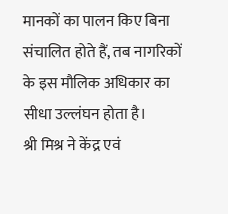मानकों का पालन किए बिना संचालित होते हैं, तब नागरिकों के इस मौलिक अधिकार का सीधा उल्लंघन होता है।
श्री मिश्र ने केंद्र एवं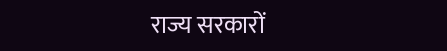राज्य सरकारों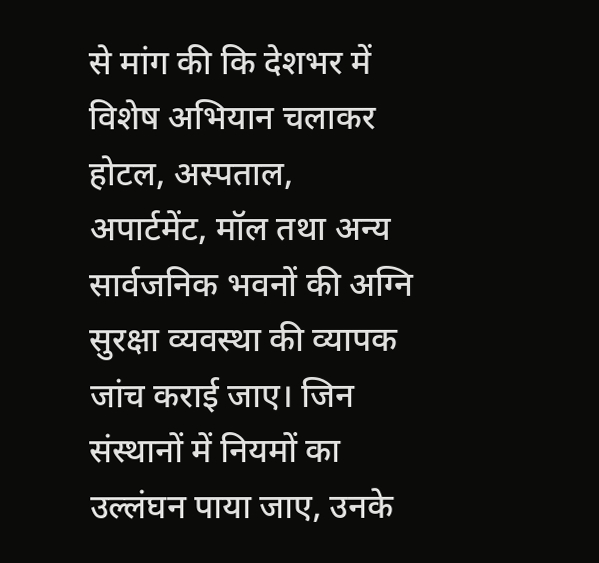से मांग की कि देशभर में विशेष अभियान चलाकर होटल, अस्पताल, अपार्टमेंट, मॉल तथा अन्य सार्वजनिक भवनों की अग्नि सुरक्षा व्यवस्था की व्यापक जांच कराई जाए। जिन संस्थानों में नियमों का उल्लंघन पाया जाए, उनके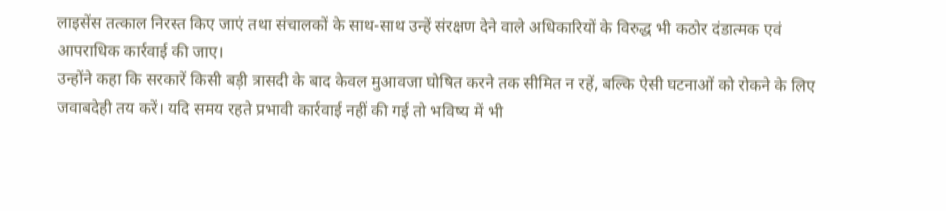लाइसेंस तत्काल निरस्त किए जाएं तथा संचालकों के साथ-साथ उन्हें संरक्षण देने वाले अधिकारियों के विरुद्ध भी कठोर दंडात्मक एवं आपराधिक कार्रवाई की जाए।
उन्होंने कहा कि सरकारें किसी बड़ी त्रासदी के बाद केवल मुआवजा घोषित करने तक सीमित न रहें, बल्कि ऐसी घटनाओं को रोकने के लिए जवाबदेही तय करें। यदि समय रहते प्रभावी कार्रवाई नहीं की गई तो भविष्य में भी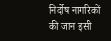निर्दोष नागरिकों की जान इसी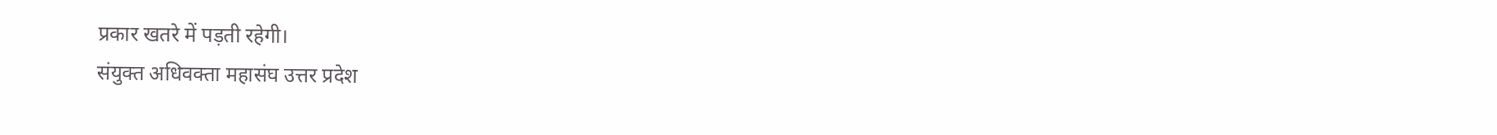प्रकार खतरे में पड़ती रहेगी।
संयुक्त अधिवक्ता महासंघ उत्तर प्रदेश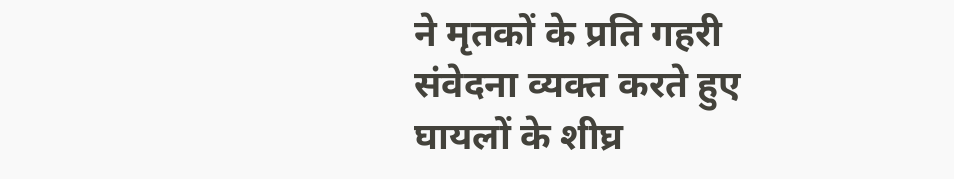ने मृतकों के प्रति गहरी संवेदना व्यक्त करते हुए घायलों के शीघ्र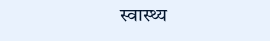स्वास्थ्य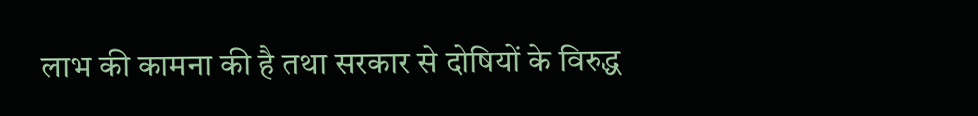लाभ की कामना की है तथा सरकार से दोषियों के विरुद्ध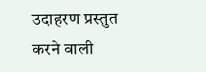उदाहरण प्रस्तुत करने वाली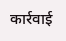कार्रवाई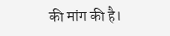की मांग की है।